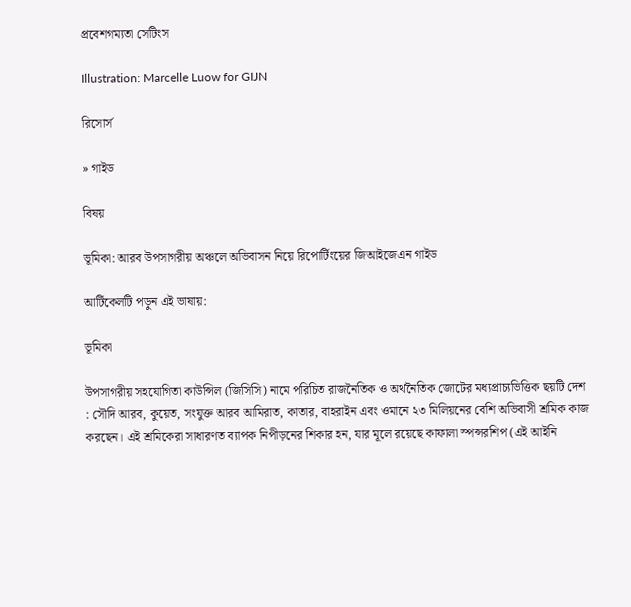প্রবেশগম্যতা সেটিংস

Illustration: Marcelle Luow for GIJN

রিসোর্স

» গাইড

বিষয়

ভূমিকা: আরব উপসাগরীয় অঞ্চলে অভিবাসন নিয়ে রিপোর্টিংয়ের জিআইজেএন গাইড

আর্টিকেলটি পড়ুন এই ভাষায়:

ভূমিকা

উপসাগরীয় সহযোগিতা কাউন্সিল (জিসিসি) নামে পরিচিত রাজনৈতিক ও অর্থনৈতিক জোটের মধ্যপ্রাচ্যভিত্তিক ছয়টি দেশ : সৌদি আরব, কুয়েত, সংযুক্ত আরব আমিরাত, কাতার, বাহরাইন এবং ওমানে ২৩ মিলিয়নের বেশি অভিবাসী শ্রমিক কাজ করছেন। এই শ্রমিকেরা সাধারণত ব্যাপক নিপীড়নের শিকার হন, যার মূলে রয়েছে কাফালা স্পন্সরশিপ (এই আইনি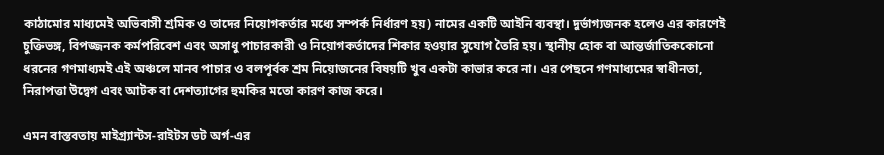কাঠামোর মাধ্যমেই অভিবাসী শ্রমিক ও তাদের নিয়োগকর্তার মধ্যে সম্পর্ক নির্ধারণ হয়) নামের একটি আইনি ব্যবস্থা। দুর্ভাগ্যজনক হলেও এর কারণেই চুক্তিভঙ্গ, বিপজ্জনক কর্মপরিবেশ এবং অসাধু পাচারকারী ও নিয়োগকর্তাদের শিকার হওয়ার সুযোগ তৈরি হয়। স্থানীয় হোক বা আন্তর্জাতিককোনো ধরনের গণমাধ্যমই এই অঞ্চলে মানব পাচার ও বলপূর্বক শ্রম নিয়োজনের বিষয়টি খুব একটা কাভার করে না। এর পেছনে গণমাধ্যমের স্বাধীনতা, নিরাপত্তা উদ্বেগ এবং আটক বা দেশত্যাগের হুমকির মতো কারণ কাজ করে।

এমন বাস্তবতায় মাইগ্র্যান্টস-রাইটস ডট অর্গ-এর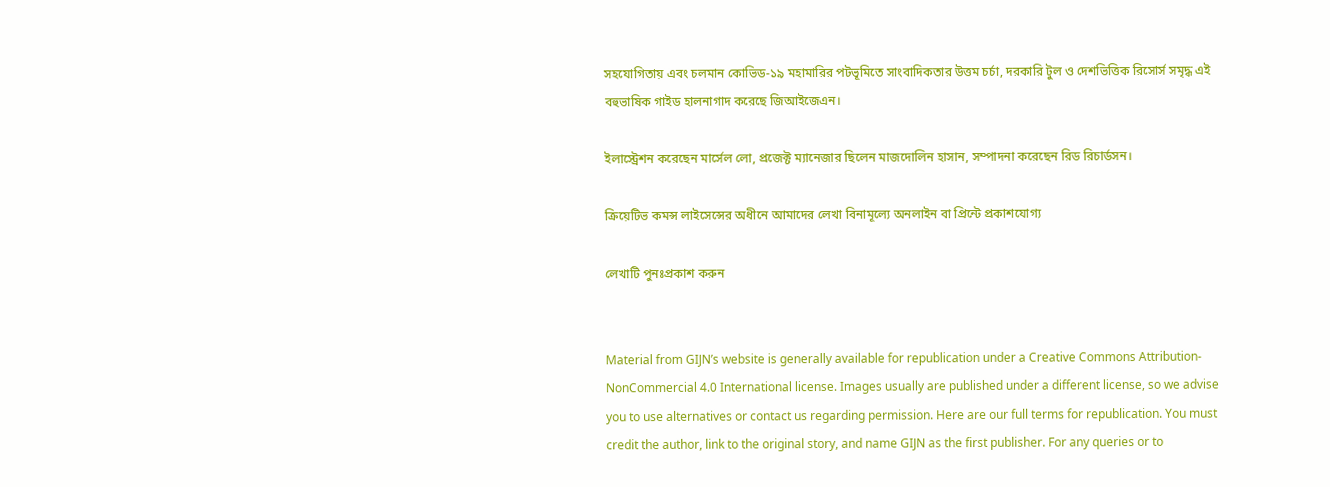সহযোগিতায় এবং চলমান কোভিড-১৯ মহামারির পটভূমিতে সাংবাদিকতার উত্তম চর্চা, দরকারি টুল ও দেশভিত্তিক রিসোর্স সমৃদ্ধ এই বহুভাষিক গাইড হালনাগাদ করেছে জিআইজেএন।

ইলাস্ট্রেশন করেছেন মার্সেল লো, প্রজেক্ট ম্যানেজার ছিলেন মাজদোলিন হাসান, সম্পাদনা করেছেন রিড রিচার্ডসন।

ক্রিয়েটিভ কমন্স লাইসেন্সের অধীনে আমাদের লেখা বিনামূল্যে অনলাইন বা প্রিন্টে প্রকাশযোগ্য

লেখাটি পুনঃপ্রকাশ করুন


Material from GIJN’s website is generally available for republication under a Creative Commons Attribution-NonCommercial 4.0 International license. Images usually are published under a different license, so we advise you to use alternatives or contact us regarding permission. Here are our full terms for republication. You must credit the author, link to the original story, and name GIJN as the first publisher. For any queries or to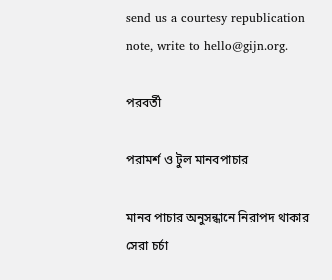send us a courtesy republication note, write to hello@gijn.org.

পরবর্তী

পরামর্শ ও টুল মানবপাচার

মানব পাচার অনুসন্ধানে নিরাপদ থাকার সেরা চর্চা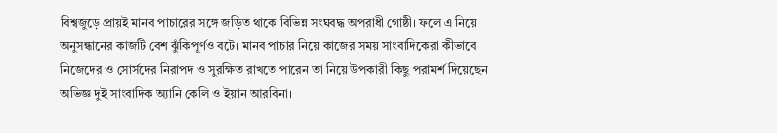বিশ্বজুড়ে প্রায়ই মানব পাচারের সঙ্গে জড়িত থাকে বিভিন্ন সংঘবদ্ধ অপরাধী গোষ্ঠী। ফলে এ নিয়ে অনুসন্ধানের কাজটি বেশ ঝুঁকিপূর্ণও বটে। মানব পাচার নিয়ে কাজের সময় সাংবাদিকেরা কীভাবে নিজেদের ও সোর্সদের নিরাপদ ও সুরক্ষিত রাখতে পারেন তা নিয়ে উপকারী কিছু পরামর্শ দিয়েছেন অভিজ্ঞ দুই সাংবাদিক অ্যানি কেলি ও ইয়ান আরবিনা।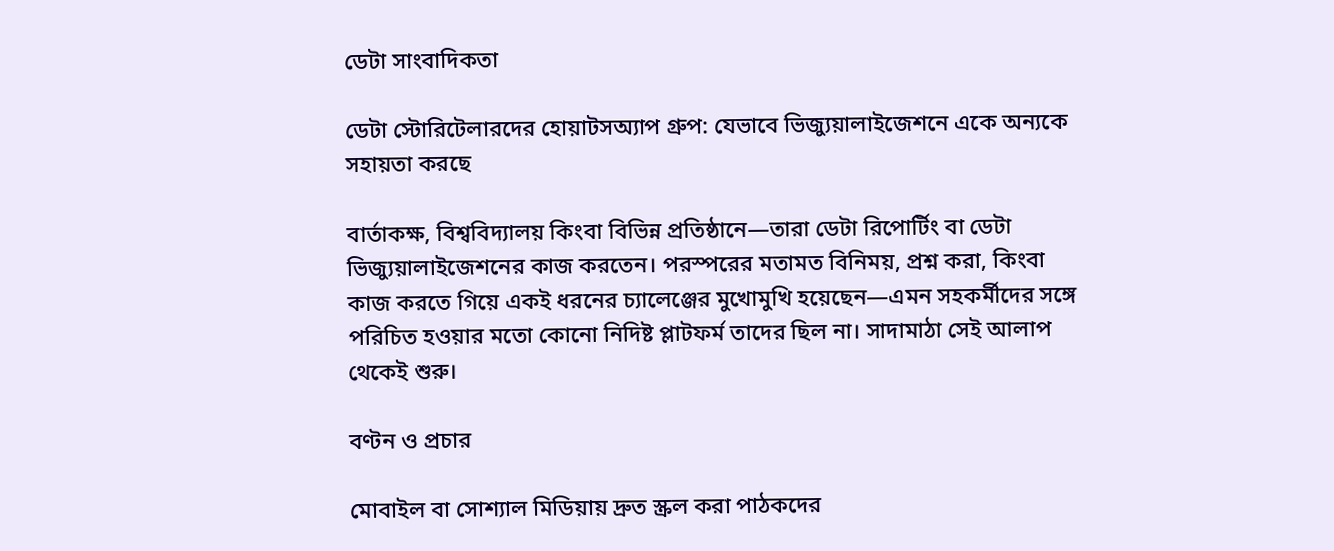ডেটা সাংবাদিকতা

ডেটা স্টোরিটেলারদের হোয়াটসঅ্যাপ গ্রুপ: যেভাবে ভিজ্যুয়ালাইজেশনে একে অন্যকে সহায়তা করছে

বার্তাকক্ষ, বিশ্ববিদ্যালয় কিংবা বিভিন্ন প্রতিষ্ঠানে—তারা ডেটা রিপোর্টিং বা ডেটা ভিজ্যুয়ালাইজেশনের কাজ করতেন। পরস্পরের মতামত বিনিময়, প্রশ্ন করা, কিংবা কাজ করতে গিয়ে একই ধরনের চ্যালেঞ্জের মুখোমুখি হয়েছেন—এমন সহকর্মীদের সঙ্গে পরিচিত হওয়ার মতো কোনো নিদিষ্ট প্লাটফর্ম তাদের ছিল না। সাদামাঠা সেই আলাপ থেকেই শুরু।

বণ্টন ও প্রচার

মোবাইল বা সোশ্যাল মিডিয়ায় দ্রুত স্ক্রল করা পাঠকদের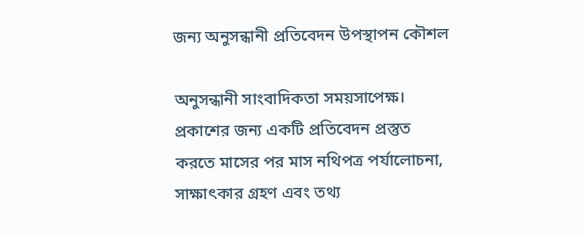জন্য অনুসন্ধানী প্রতিবেদন উপস্থাপন কৌশল

অনুসন্ধানী সাংবাদিকতা সময়সাপেক্ষ। প্রকাশের জন্য একটি প্রতিবেদন প্রস্তুত করতে মাসের পর মাস নথিপত্র পর্যালোচনা, সাক্ষাৎকার গ্রহণ এবং তথ্য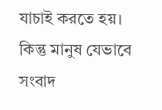যাচাই করতে হয়। কিন্তু মানুষ যেভাবে সংবাদ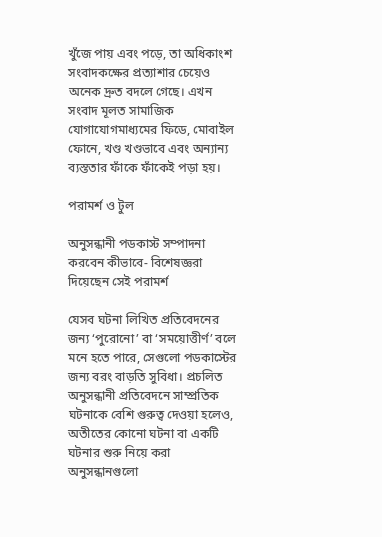খুঁজে পায় এবং পড়ে, তা অধিকাংশ সংবাদকক্ষের প্রত্যাশার চেয়েও অনেক দ্রুত বদলে গেছে। এখন সংবাদ মূলত সামাজিক যোগাযোগমাধ্যমের ফিডে, মোবাইল ফোনে, খণ্ড খণ্ডভাবে এবং অন্যান্য ব্যস্ততার ফাঁকে ফাঁকেই পড়া হয়।

পরামর্শ ও টুল

অনুসন্ধানী পডকাস্ট সম্পাদনা করবেন কীভাবে- বিশেষজ্ঞরা দিয়েছেন সেই পরামর্শ

যেসব ঘটনা লিখিত প্রতিবেদনের জন্য ‘পুরোনো’ বা ‘সময়োত্তীর্ণ’ বলে মনে হতে পারে, সেগুলো পডকাস্টের জন্য বরং বাড়তি সুবিধা। প্রচলিত অনুসন্ধানী প্রতিবেদনে সাম্প্রতিক ঘটনাকে বেশি গুরুত্ব দেওয়া হলেও, অতীতের কোনো ঘটনা বা একটি ঘটনার শুরু নিয়ে করা অনুসন্ধানগুলো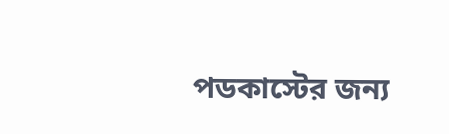পডকাস্টের জন্য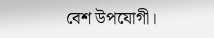বেশ উপযোগী।